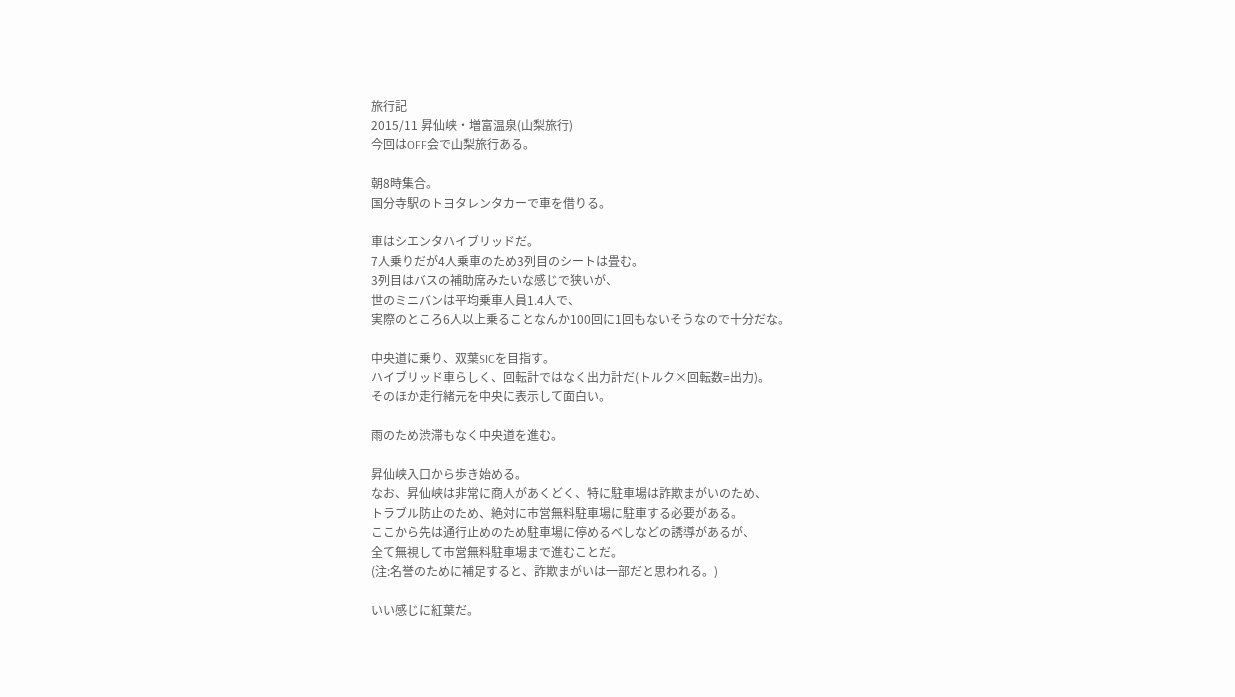旅行記
2015/11 昇仙峡・増富温泉(山梨旅行)
今回はOFF会で山梨旅行ある。

朝8時集合。
国分寺駅のトヨタレンタカーで車を借りる。

車はシエンタハイブリッドだ。
7人乗りだが4人乗車のため3列目のシートは畳む。
3列目はバスの補助席みたいな感じで狭いが、
世のミニバンは平均乗車人員1.4人で、
実際のところ6人以上乗ることなんか100回に1回もないそうなので十分だな。

中央道に乗り、双葉SICを目指す。
ハイブリッド車らしく、回転計ではなく出力計だ(トルク×回転数=出力)。
そのほか走行緒元を中央に表示して面白い。

雨のため渋滞もなく中央道を進む。

昇仙峡入口から歩き始める。
なお、昇仙峡は非常に商人があくどく、特に駐車場は詐欺まがいのため、
トラブル防止のため、絶対に市営無料駐車場に駐車する必要がある。
ここから先は通行止めのため駐車場に停めるべしなどの誘導があるが、
全て無視して市営無料駐車場まで進むことだ。
(注:名誉のために補足すると、詐欺まがいは一部だと思われる。)

いい感じに紅葉だ。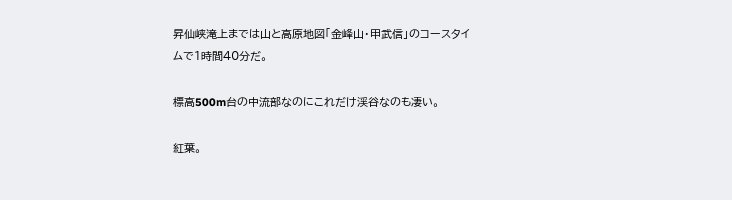昇仙峡滝上までは山と高原地図「金峰山・甲武信」のコースタイムで1時間40分だ。

標高500m台の中流部なのにこれだけ渓谷なのも凄い。

紅葉。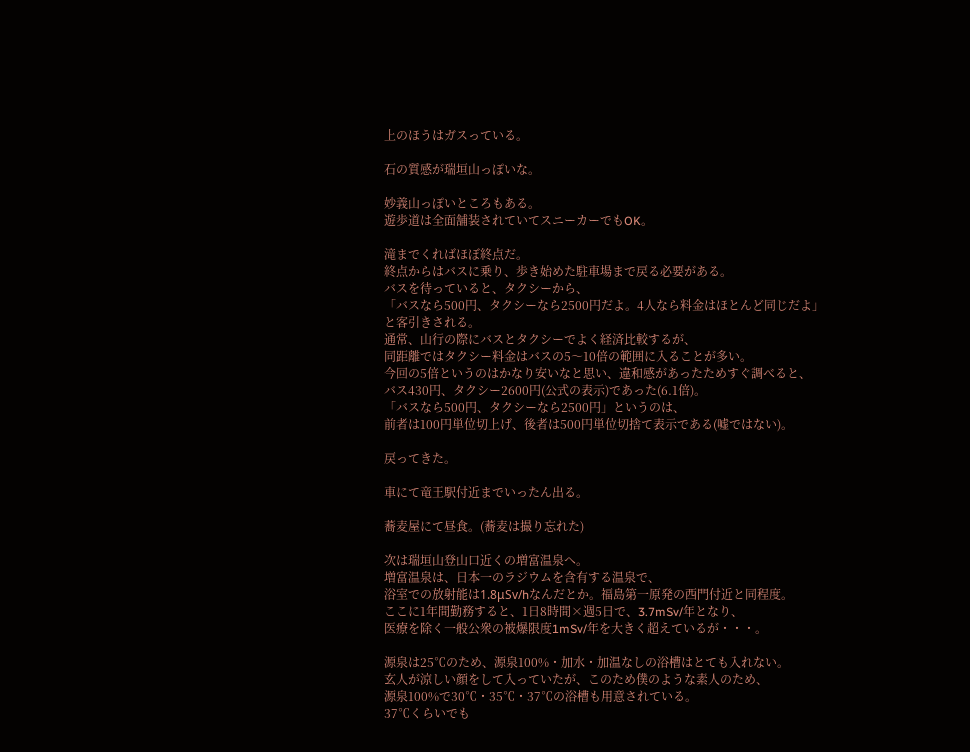上のほうはガスっている。

石の質感が瑞垣山っぽいな。

妙義山っぽいところもある。
遊歩道は全面舗装されていてスニーカーでもOK。

滝までくればほぼ終点だ。
終点からはバスに乗り、歩き始めた駐車場まで戻る必要がある。
バスを待っていると、タクシーから、
「バスなら500円、タクシーなら2500円だよ。4人なら料金はほとんど同じだよ」
と客引きされる。
通常、山行の際にバスとタクシーでよく経済比較するが、
同距離ではタクシー料金はバスの5〜10倍の範囲に入ることが多い。
今回の5倍というのはかなり安いなと思い、違和感があったためすぐ調べると、
バス430円、タクシー2600円(公式の表示)であった(6.1倍)。
「バスなら500円、タクシーなら2500円」というのは、
前者は100円単位切上げ、後者は500円単位切捨て表示である(嘘ではない)。

戻ってきた。

車にて竜王駅付近までいったん出る。

蕎麦屋にて昼食。(蕎麦は撮り忘れた)

次は瑞垣山登山口近くの増富温泉へ。
増富温泉は、日本一のラジウムを含有する温泉で、
浴室での放射能は1.8μSv/hなんだとか。福島第一原発の西門付近と同程度。
ここに1年間勤務すると、1日8時間×週5日で、3.7mSv/年となり、
医療を除く一般公衆の被爆限度1mSv/年を大きく超えているが・・・。

源泉は25℃のため、源泉100%・加水・加温なしの浴槽はとても入れない。
玄人が涼しい顔をして入っていたが、このため僕のような素人のため、
源泉100%で30℃・35℃・37℃の浴槽も用意されている。
37℃くらいでも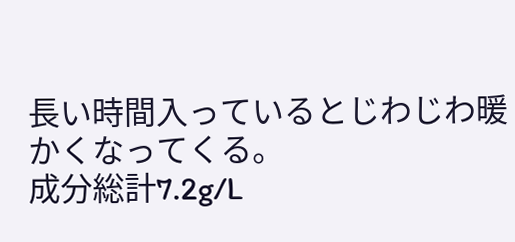長い時間入っているとじわじわ暖かくなってくる。
成分総計7.2g/L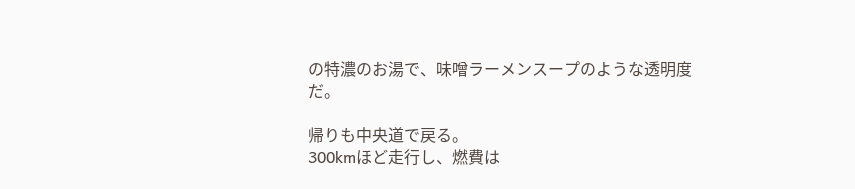の特濃のお湯で、味噌ラーメンスープのような透明度だ。

帰りも中央道で戻る。
300kmほど走行し、燃費は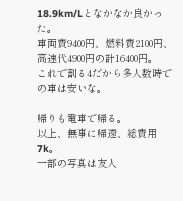18.9km/Lとなかなか良かった。
車両費9400円、燃料費2100円、高速代4900円の計16400円。
これで割る4だから多人数時での車は安いな。

帰りも電車で帰る。
以上、無事に帰還、総費用7k。
一部の写真は友人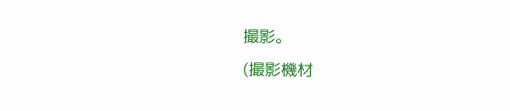撮影。
(撮影機材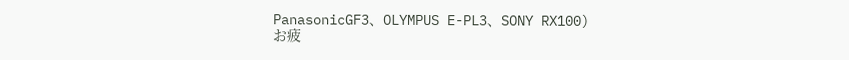PanasonicGF3、OLYMPUS E-PL3、SONY RX100)
お疲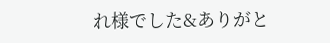れ様でした&ありがと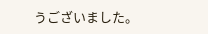うございました。